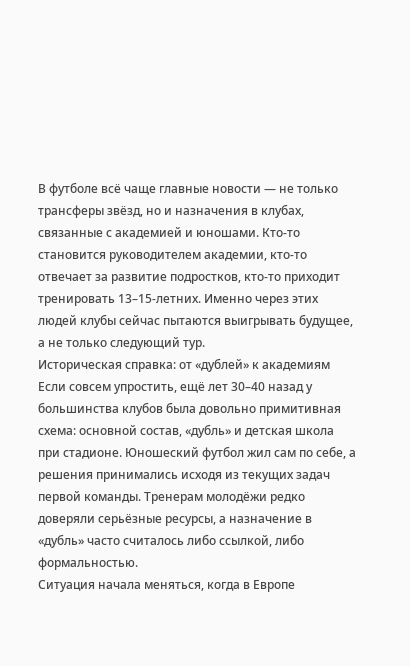В футболе всё чаще главные новости — не только трансферы звёзд, но и назначения в клубах, связанные с академией и юношами. Кто-то становится руководителем академии, кто-то отвечает за развитие подростков, кто-то приходит тренировать 13–15-летних. Именно через этих людей клубы сейчас пытаются выигрывать будущее, а не только следующий тур.
Историческая справка: от «дублей» к академиям
Если совсем упростить, ещё лет 30–40 назад у большинства клубов была довольно примитивная схема: основной состав, «дубль» и детская школа при стадионе. Юношеский футбол жил сам по себе, а решения принимались исходя из текущих задач первой команды. Тренерам молодёжи редко доверяли серьёзные ресурсы, а назначение в «дубль» часто считалось либо ссылкой, либо формальностью.
Ситуация начала меняться, когда в Европе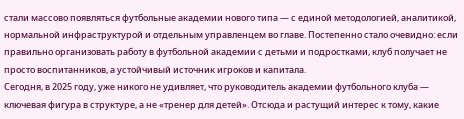стали массово появляться футбольные академии нового типа — с единой методологией, аналитикой, нормальной инфраструктурой и отдельным управленцем во главе. Постепенно стало очевидно: если правильно организовать работу в футбольной академии с детьми и подростками, клуб получает не просто воспитанников, а устойчивый источник игроков и капитала.
Сегодня, в 2025 году, уже никого не удивляет, что руководитель академии футбольного клуба — ключевая фигура в структуре, а не «тренер для детей». Отсюда и растущий интерес к тому, какие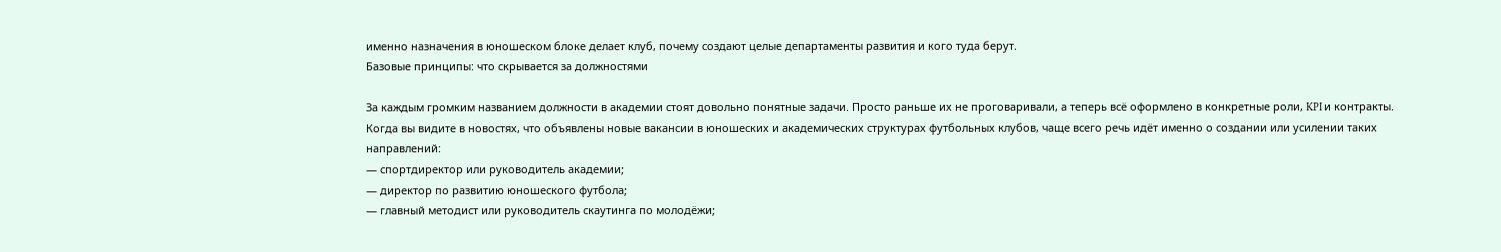именно назначения в юношеском блоке делает клуб, почему создают целые департаменты развития и кого туда берут.
Базовые принципы: что скрывается за должностями

За каждым громким названием должности в академии стоят довольно понятные задачи. Просто раньше их не проговаривали, а теперь всё оформлено в конкретные роли, KPI и контракты. Когда вы видите в новостях, что объявлены новые вакансии в юношеских и академических структурах футбольных клубов, чаще всего речь идёт именно о создании или усилении таких направлений:
— спортдиректор или руководитель академии;
— директор по развитию юношеского футбола;
— главный методист или руководитель скаутинга по молодёжи;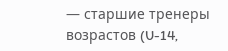— старшие тренеры возрастов (U-14,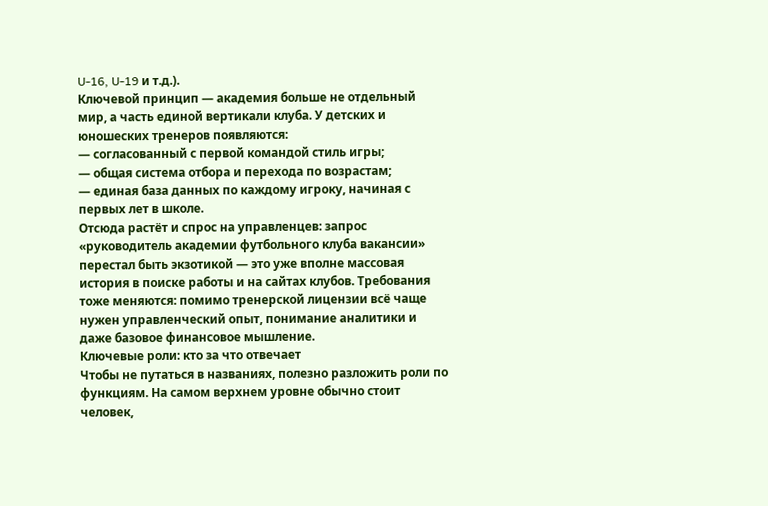U-16, U-19 и т.д.).
Ключевой принцип — академия больше не отдельный мир, а часть единой вертикали клуба. У детских и юношеских тренеров появляются:
— согласованный с первой командой стиль игры;
— общая система отбора и перехода по возрастам;
— единая база данных по каждому игроку, начиная с первых лет в школе.
Отсюда растёт и спрос на управленцев: запрос «руководитель академии футбольного клуба вакансии» перестал быть экзотикой — это уже вполне массовая история в поиске работы и на сайтах клубов. Требования тоже меняются: помимо тренерской лицензии всё чаще нужен управленческий опыт, понимание аналитики и даже базовое финансовое мышление.
Ключевые роли: кто за что отвечает
Чтобы не путаться в названиях, полезно разложить роли по функциям. На самом верхнем уровне обычно стоит человек,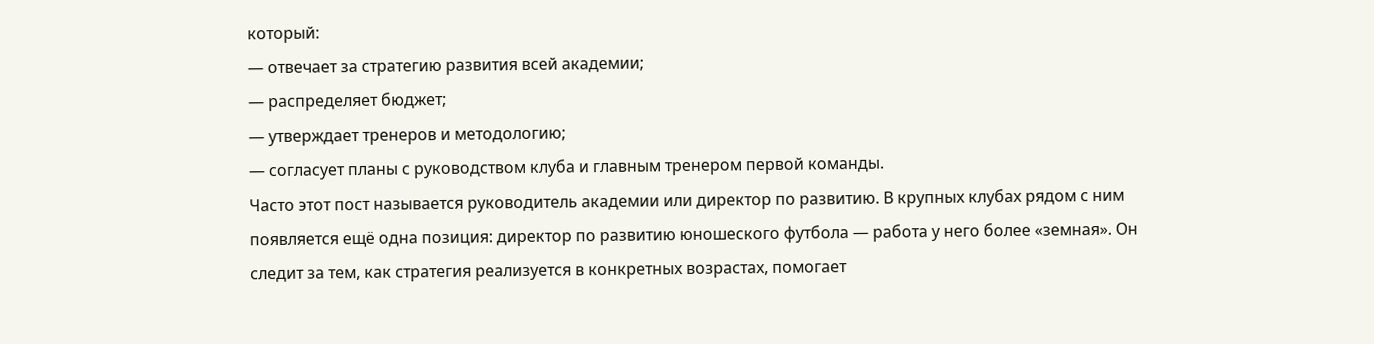который:
— отвечает за стратегию развития всей академии;
— распределяет бюджет;
— утверждает тренеров и методологию;
— согласует планы с руководством клуба и главным тренером первой команды.
Часто этот пост называется руководитель академии или директор по развитию. В крупных клубах рядом с ним появляется ещё одна позиция: директор по развитию юношеского футбола — работа у него более «земная». Он следит за тем, как стратегия реализуется в конкретных возрастах, помогает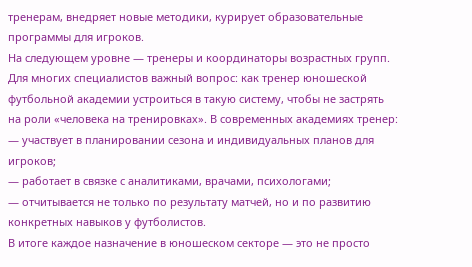тренерам, внедряет новые методики, курирует образовательные программы для игроков.
На следующем уровне — тренеры и координаторы возрастных групп. Для многих специалистов важный вопрос: как тренер юношеской футбольной академии устроиться в такую систему, чтобы не застрять на роли «человека на тренировках». В современных академиях тренер:
— участвует в планировании сезона и индивидуальных планов для игроков;
— работает в связке с аналитиками, врачами, психологами;
— отчитывается не только по результату матчей, но и по развитию конкретных навыков у футболистов.
В итоге каждое назначение в юношеском секторе — это не просто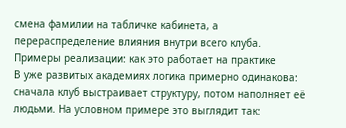смена фамилии на табличке кабинета, а перераспределение влияния внутри всего клуба.
Примеры реализации: как это работает на практике
В уже развитых академиях логика примерно одинакова: сначала клуб выстраивает структуру, потом наполняет её людьми. На условном примере это выглядит так: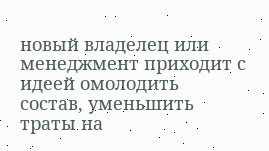новый владелец или менеджмент приходит с идеей омолодить состав, уменьшить траты на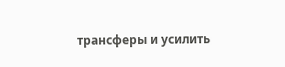трансферы и усилить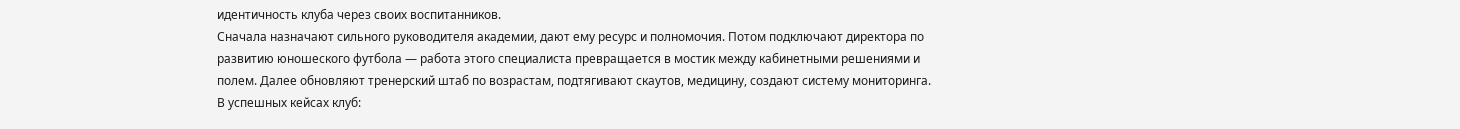идентичность клуба через своих воспитанников.
Сначала назначают сильного руководителя академии, дают ему ресурс и полномочия. Потом подключают директора по развитию юношеского футбола — работа этого специалиста превращается в мостик между кабинетными решениями и полем. Далее обновляют тренерский штаб по возрастам, подтягивают скаутов, медицину, создают систему мониторинга.
В успешных кейсах клуб: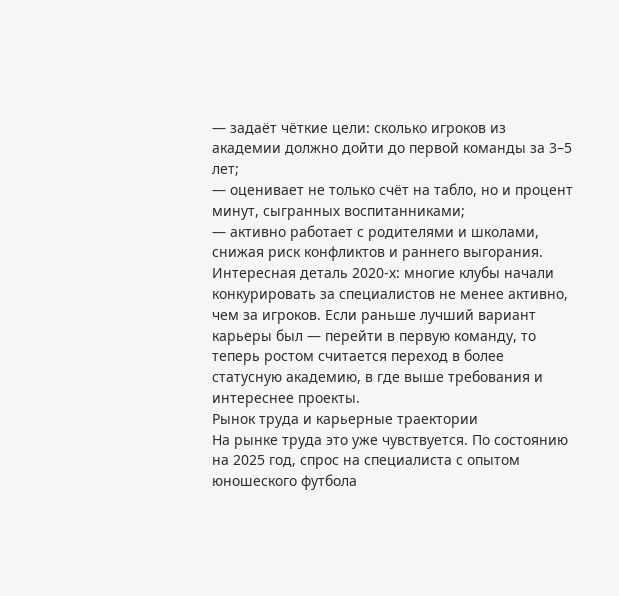— задаёт чёткие цели: сколько игроков из академии должно дойти до первой команды за 3–5 лет;
— оценивает не только счёт на табло, но и процент минут, сыгранных воспитанниками;
— активно работает с родителями и школами, снижая риск конфликтов и раннего выгорания.
Интересная деталь 2020‑х: многие клубы начали конкурировать за специалистов не менее активно, чем за игроков. Если раньше лучший вариант карьеры был — перейти в первую команду, то теперь ростом считается переход в более статусную академию, в где выше требования и интереснее проекты.
Рынок труда и карьерные траектории
На рынке труда это уже чувствуется. По состоянию на 2025 год, спрос на специалиста с опытом юношеского футбола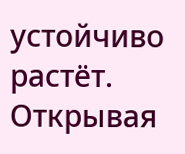устойчиво растёт. Открывая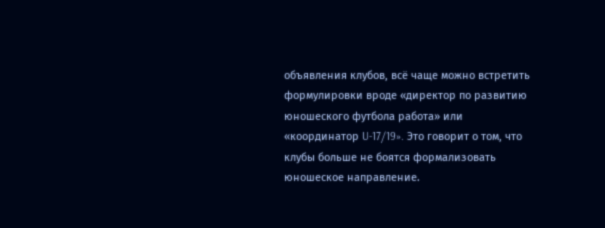объявления клубов, всё чаще можно встретить формулировки вроде «директор по развитию юношеского футбола работа» или «координатор U-17/19». Это говорит о том, что клубы больше не боятся формализовать юношеское направление.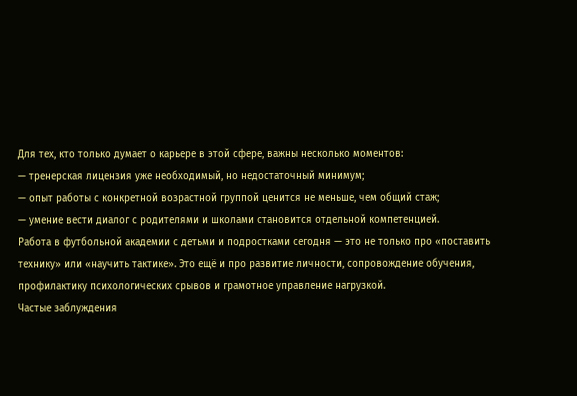Для тех, кто только думает о карьере в этой сфере, важны несколько моментов:
— тренерская лицензия уже необходимый, но недостаточный минимум;
— опыт работы с конкретной возрастной группой ценится не меньше, чем общий стаж;
— умение вести диалог с родителями и школами становится отдельной компетенцией.
Работа в футбольной академии с детьми и подростками сегодня — это не только про «поставить технику» или «научить тактике». Это ещё и про развитие личности, сопровождение обучения, профилактику психологических срывов и грамотное управление нагрузкой.
Частые заблуждения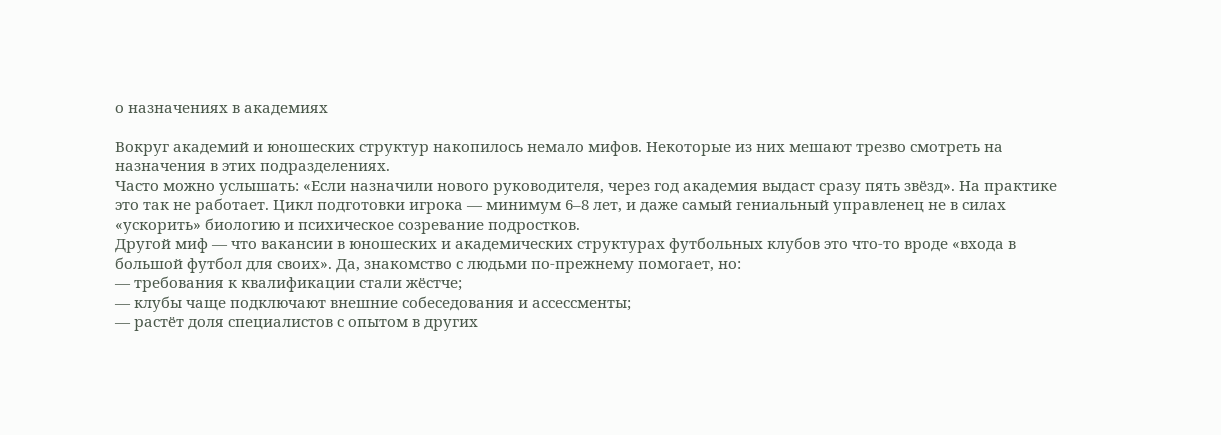о назначениях в академиях

Вокруг академий и юношеских структур накопилось немало мифов. Некоторые из них мешают трезво смотреть на назначения в этих подразделениях.
Часто можно услышать: «Если назначили нового руководителя, через год академия выдаст сразу пять звёзд». На практике это так не работает. Цикл подготовки игрока — минимум 6–8 лет, и даже самый гениальный управленец не в силах «ускорить» биологию и психическое созревание подростков.
Другой миф — что вакансии в юношеских и академических структурах футбольных клубов это что-то вроде «входа в большой футбол для своих». Да, знакомство с людьми по‑прежнему помогает, но:
— требования к квалификации стали жёстче;
— клубы чаще подключают внешние собеседования и ассессменты;
— растёт доля специалистов с опытом в других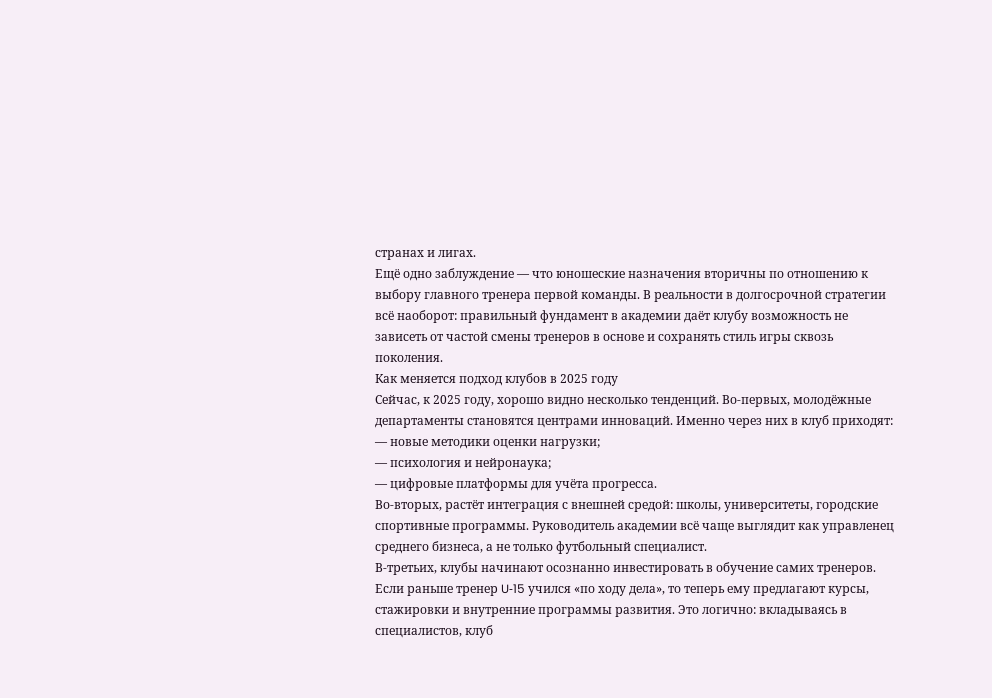странах и лигах.
Ещё одно заблуждение — что юношеские назначения вторичны по отношению к выбору главного тренера первой команды. В реальности в долгосрочной стратегии всё наоборот: правильный фундамент в академии даёт клубу возможность не зависеть от частой смены тренеров в основе и сохранять стиль игры сквозь поколения.
Как меняется подход клубов в 2025 году
Сейчас, к 2025 году, хорошо видно несколько тенденций. Во‑первых, молодёжные департаменты становятся центрами инноваций. Именно через них в клуб приходят:
— новые методики оценки нагрузки;
— психология и нейронаука;
— цифровые платформы для учёта прогресса.
Во‑вторых, растёт интеграция с внешней средой: школы, университеты, городские спортивные программы. Руководитель академии всё чаще выглядит как управленец среднего бизнеса, а не только футбольный специалист.
В‑третьих, клубы начинают осознанно инвестировать в обучение самих тренеров. Если раньше тренер U‑15 учился «по ходу дела», то теперь ему предлагают курсы, стажировки и внутренние программы развития. Это логично: вкладываясь в специалистов, клуб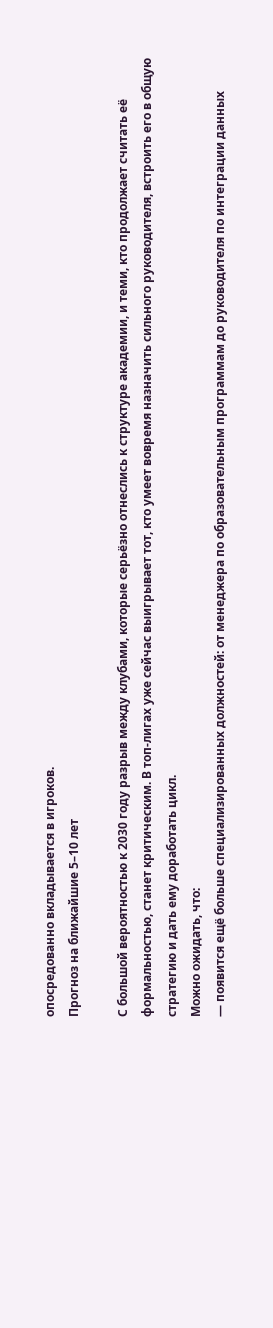опосредованно вкладывается в игроков.
Прогноз на ближайшие 5–10 лет

С большой вероятностью к 2030 году разрыв между клубами, которые серьёзно отнеслись к структуре академии, и теми, кто продолжает считать её формальностью, станет критическим. В топ‑лигах уже сейчас выигрывает тот, кто умеет вовремя назначить сильного руководителя, встроить его в общую стратегию и дать ему доработать цикл.
Можно ожидать, что:
— появится ещё больше специализированных должностей: от менеджера по образовательным программам до руководителя по интеграции данных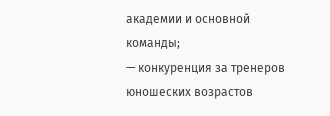академии и основной команды;
— конкуренция за тренеров юношеских возрастов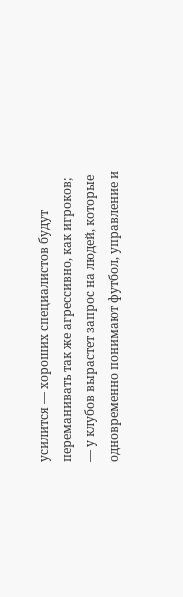усилится — хороших специалистов будут переманивать так же агрессивно, как игроков;
— у клубов вырастет запрос на людей, которые одновременно понимают футбол, управление и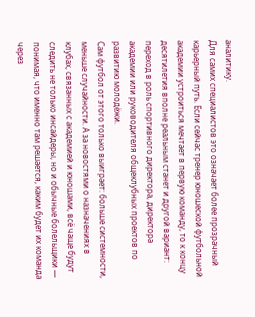аналитику.
Для самих специалистов это означает более прозрачный карьерный путь. Если сейчас тренер юношеской футбольной академии устроиться мечтает в первую команду, то к концу десятилетия вполне реальным станет и другой вариант: переход в роль спортивного директора, директора академии или руководителя общеклубных проектов по развитию молодёжи.
Сам футбол от этого только выиграет: больше системности, меньше случайности. А за новостями о назначениях в клубах, связанных с академией и юношами, всё чаще будут следить не только инсайдеры, но и обычные болельщики — понимая, что именно там решается, каким будет их команда через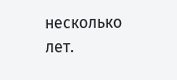несколько лет.